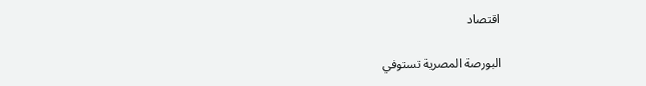اقتصاد

البورصة المصرية تستوفي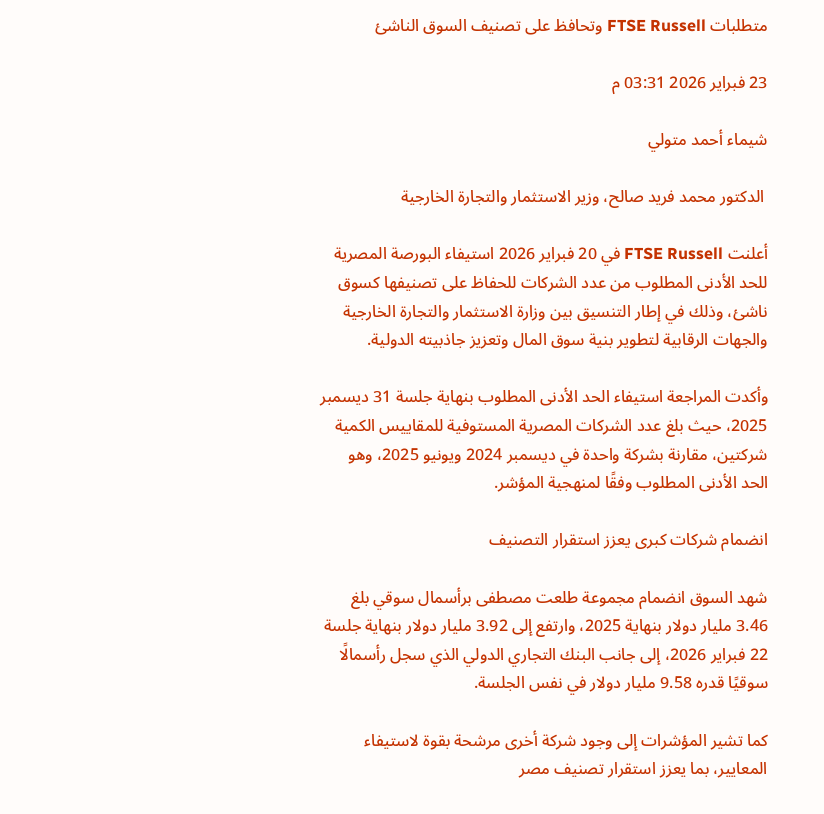متطلبات FTSE Russell وتحافظ على تصنيف السوق الناشئ

23 فبراير 2026 03:31 م

شيماء أحمد متولي

 الدكتور محمد فريد صالح، وزير الاستثمار والتجارة الخارجية

أعلنت FTSE Russell في 20 فبراير 2026 استيفاء البورصة المصرية للحد الأدنى المطلوب من عدد الشركات للحفاظ على تصنيفها كسوق ناشئ، وذلك في إطار التنسيق بين وزارة الاستثمار والتجارة الخارجية والجهات الرقابية لتطوير بنية سوق المال وتعزيز جاذبيته الدولية.

وأكدت المراجعة استيفاء الحد الأدنى المطلوب بنهاية جلسة 31 ديسمبر 2025، حيث بلغ عدد الشركات المصرية المستوفية للمقاييس الكمية شركتين، مقارنة بشركة واحدة في ديسمبر 2024 ويونيو 2025، وهو الحد الأدنى المطلوب وفقًا لمنهجية المؤشر.

انضمام شركات كبرى يعزز استقرار التصنيف

شهد السوق انضمام مجموعة طلعت مصطفى برأسمال سوقي بلغ 3.46 مليار دولار بنهاية 2025، وارتفع إلى 3.92 مليار دولار بنهاية جلسة 22 فبراير 2026، إلى جانب البنك التجاري الدولي الذي سجل رأسمالًا سوقيًا قدره 9.58 مليار دولار في نفس الجلسة.

كما تشير المؤشرات إلى وجود شركة أخرى مرشحة بقوة لاستيفاء المعايير، بما يعزز استقرار تصنيف مصر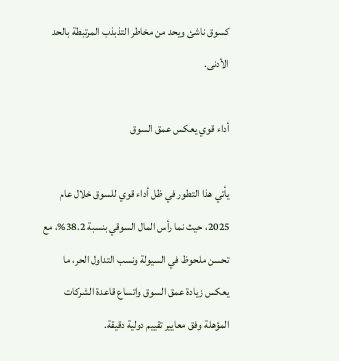كسوق ناشئ ويحد من مخاطر التذبذب المرتبطة بالحد الأدنى.

أداء قوي يعكس عمق السوق

يأتي هذا التطور في ظل أداء قوي للسوق خلال عام 2025، حيث نما رأس المال السوقي بنسبة 38.2%، مع تحسن ملحوظ في السيولة ونسب التداول الحر، ما يعكس زيادة عمق السوق واتساع قاعدة الشركات المؤهلة وفق معايير تقييم دولية دقيقة.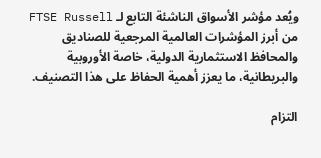ويُعد مؤشر الأسواق الناشئة التابع لـ FTSE Russell من أبرز المؤشرات العالمية المرجعية للصناديق والمحافظ الاستثمارية الدولية، خاصة الأوروبية والبريطانية، ما يعزز أهمية الحفاظ على هذا التصنيف.

التزام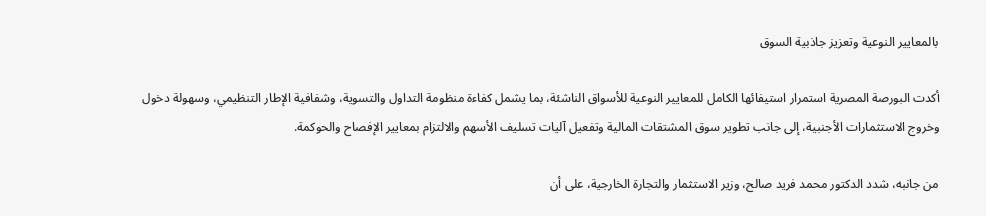بالمعايير النوعية وتعزيز جاذبية السوق

أكدت البورصة المصرية استمرار استيفائها الكامل للمعايير النوعية للأسواق الناشئة، بما يشمل كفاءة منظومة التداول والتسوية، وشفافية الإطار التنظيمي، وسهولة دخول وخروج الاستثمارات الأجنبية، إلى جانب تطوير سوق المشتقات المالية وتفعيل آليات تسليف الأسهم والالتزام بمعايير الإفصاح والحوكمة.

من جانبه، شدد الدكتور محمد فريد صالح، وزير الاستثمار والتجارة الخارجية، على أن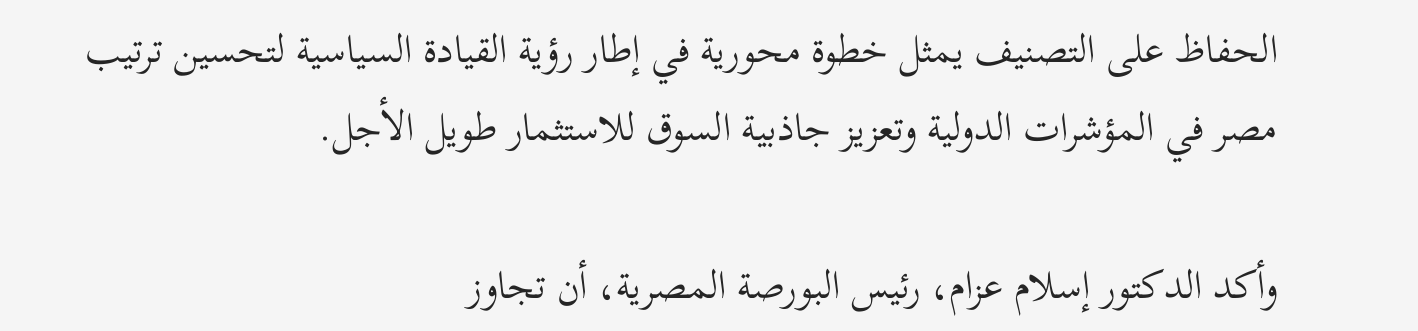الحفاظ على التصنيف يمثل خطوة محورية في إطار رؤية القيادة السياسية لتحسين ترتيب مصر في المؤشرات الدولية وتعزيز جاذبية السوق للاستثمار طويل الأجل.

وأكد الدكتور إسلام عزام، رئيس البورصة المصرية، أن تجاوز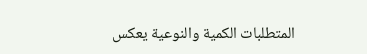المتطلبات الكمية والنوعية يعكس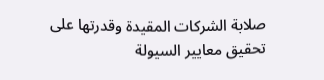صلابة الشركات المقيدة وقدرتها على تحقيق معايير السيولة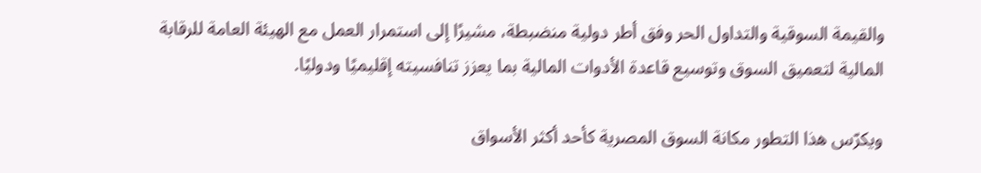والقيمة السوقية والتداول الحر وفق أطر دولية منضبطة، مشيرًا إلى استمرار العمل مع الهيئة العامة للرقابة المالية لتعميق السوق وتوسيع قاعدة الأدوات المالية بما يعزز تنافسيته إقليميًا ودوليًا.

ويكرّس هذا التطور مكانة السوق المصرية كأحد أكثر الأسواق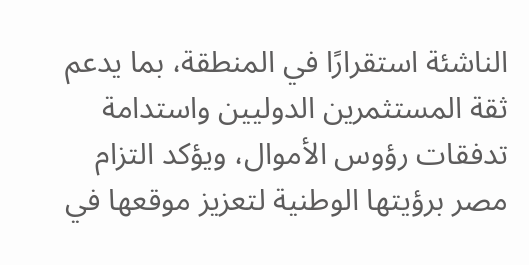الناشئة استقرارًا في المنطقة، بما يدعم ثقة المستثمرين الدوليين واستدامة تدفقات رؤوس الأموال، ويؤكد التزام مصر برؤيتها الوطنية لتعزيز موقعها في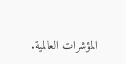المؤشرات العالمية.